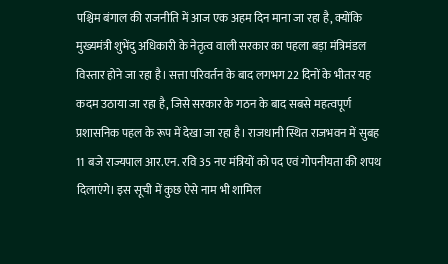पश्चिम बंगाल की राजनीति में आज एक अहम दिन माना जा रहा है, क्योंकि मुख्यमंत्री शुभेंदु अधिकारी के नेतृत्व वाली सरकार का पहला बड़ा मंत्रिमंडल विस्तार होने जा रहा है। सत्ता परिवर्तन के बाद लगभग 22 दिनों के भीतर यह कदम उठाया जा रहा है, जिसे सरकार के गठन के बाद सबसे महत्वपूर्ण प्रशासनिक पहल के रूप में देखा जा रहा है। राजधानी स्थित राजभवन में सुबह 11 बजे राज्यपाल आर.एन. रवि 35 नए मंत्रियों को पद एवं गोपनीयता की शपथ दिलाएंगे। इस सूची में कुछ ऐसे नाम भी शामिल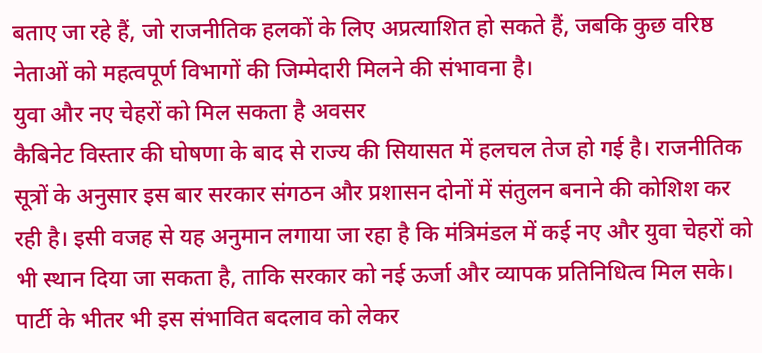बताए जा रहे हैं, जो राजनीतिक हलकों के लिए अप्रत्याशित हो सकते हैं, जबकि कुछ वरिष्ठ नेताओं को महत्वपूर्ण विभागों की जिम्मेदारी मिलने की संभावना है।
युवा और नए चेहरों को मिल सकता है अवसर
कैबिनेट विस्तार की घोषणा के बाद से राज्य की सियासत में हलचल तेज हो गई है। राजनीतिक सूत्रों के अनुसार इस बार सरकार संगठन और प्रशासन दोनों में संतुलन बनाने की कोशिश कर रही है। इसी वजह से यह अनुमान लगाया जा रहा है कि मंत्रिमंडल में कई नए और युवा चेहरों को भी स्थान दिया जा सकता है, ताकि सरकार को नई ऊर्जा और व्यापक प्रतिनिधित्व मिल सके। पार्टी के भीतर भी इस संभावित बदलाव को लेकर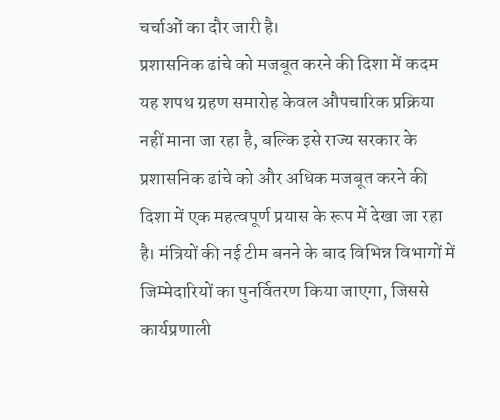चर्चाओं का दौर जारी है।
प्रशासनिक ढांचे को मजबूत करने की दिशा में कदम
यह शपथ ग्रहण समारोह केवल औपचारिक प्रक्रिया नहीं माना जा रहा है, बल्कि इसे राज्य सरकार के प्रशासनिक ढांचे को और अधिक मजबूत करने की दिशा में एक महत्वपूर्ण प्रयास के रूप में देखा जा रहा है। मंत्रियों की नई टीम बनने के बाद विभिन्न विभागों में जिम्मेदारियों का पुनर्वितरण किया जाएगा, जिससे कार्यप्रणाली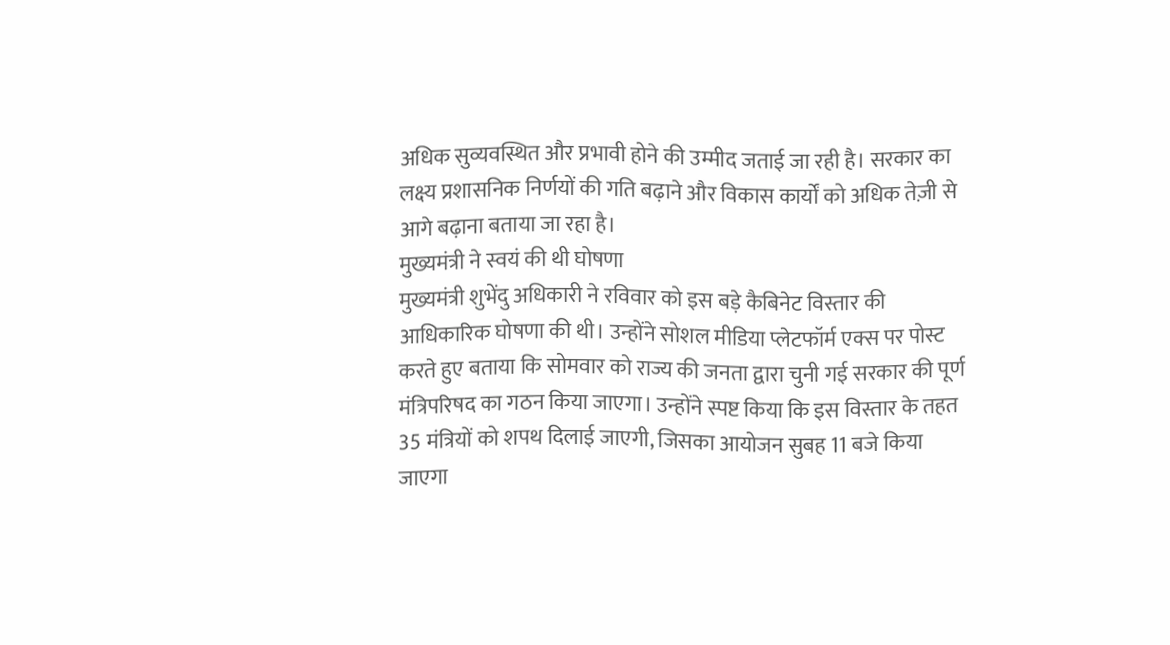अधिक सुव्यवस्थित और प्रभावी होने की उम्मीद जताई जा रही है। सरकार का लक्ष्य प्रशासनिक निर्णयों की गति बढ़ाने और विकास कार्यों को अधिक तेज़ी से आगे बढ़ाना बताया जा रहा है।
मुख्यमंत्री ने स्वयं की थी घोषणा
मुख्यमंत्री शुभेंदु अधिकारी ने रविवार को इस बड़े कैबिनेट विस्तार की आधिकारिक घोषणा की थी। उन्होंने सोशल मीडिया प्लेटफॉर्म एक्स पर पोस्ट करते हुए बताया कि सोमवार को राज्य की जनता द्वारा चुनी गई सरकार की पूर्ण मंत्रिपरिषद का गठन किया जाएगा। उन्होंने स्पष्ट किया कि इस विस्तार के तहत 35 मंत्रियों को शपथ दिलाई जाएगी, जिसका आयोजन सुबह 11 बजे किया जाएगा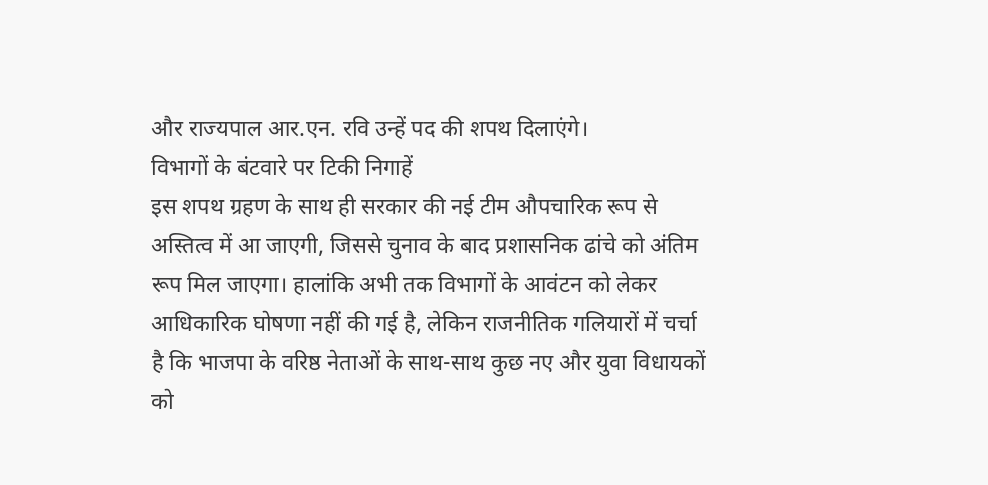और राज्यपाल आर.एन. रवि उन्हें पद की शपथ दिलाएंगे।
विभागों के बंटवारे पर टिकी निगाहें
इस शपथ ग्रहण के साथ ही सरकार की नई टीम औपचारिक रूप से अस्तित्व में आ जाएगी, जिससे चुनाव के बाद प्रशासनिक ढांचे को अंतिम रूप मिल जाएगा। हालांकि अभी तक विभागों के आवंटन को लेकर आधिकारिक घोषणा नहीं की गई है, लेकिन राजनीतिक गलियारों में चर्चा है कि भाजपा के वरिष्ठ नेताओं के साथ-साथ कुछ नए और युवा विधायकों को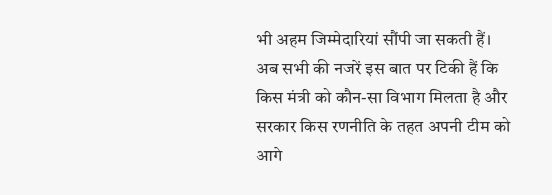भी अहम जिम्मेदारियां सौंपी जा सकती हैं। अब सभी की नजरें इस बात पर टिकी हैं कि किस मंत्री को कौन-सा विभाग मिलता है और सरकार किस रणनीति के तहत अपनी टीम को आगे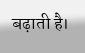बढ़ाती है।